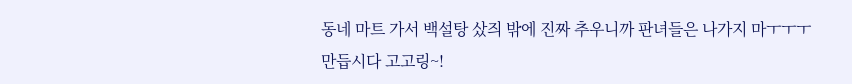동네 마트 가서 백설탕 샀즤 밖에 진짜 추우니까 판녀들은 나가지 마ㅜㅜㅜ
만듭시다 고고링~!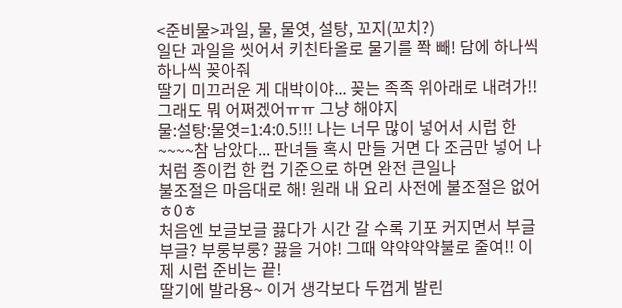<준비물>과일, 물, 물엿, 설탕, 꼬지(꼬치?)
일단 과일을 씻어서 키친타올로 물기를 쫙 빼! 담에 하나씩 하나씩 꽂아줘
딸기 미끄러운 게 대박이야... 꽂는 족족 위아래로 내려가!! 그래도 뭐 어쩌겠어ㅠㅠ 그냥 해야지
물:설탕:물엿=1:4:0.5!!! 나는 너무 많이 넣어서 시럽 한~~~~참 남았다... 판녀들 혹시 만들 거면 다 조금만 넣어 나처럼 종이컵 한 컵 기준으로 하면 완전 큰일나
불조절은 마음대로 해! 원래 내 요리 사전에 불조절은 없어 ㅎ0ㅎ
처음엔 보글보글 끓다가 시간 갈 수록 기포 커지면서 부글부글? 부룽부룽? 끓을 거야! 그때 약약약약불로 줄여!! 이제 시럽 준비는 끝!
딸기에 발라용~ 이거 생각보다 두껍게 발린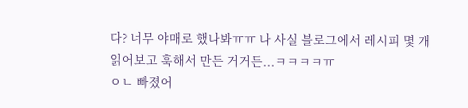다? 너무 야매로 했나봐ㅠㅠ 나 사실 블로그에서 레시피 몇 개 읽어보고 훅해서 만든 거거든...ㅋㅋㅋㅋㅠ
ㅇㄴ 빠졌어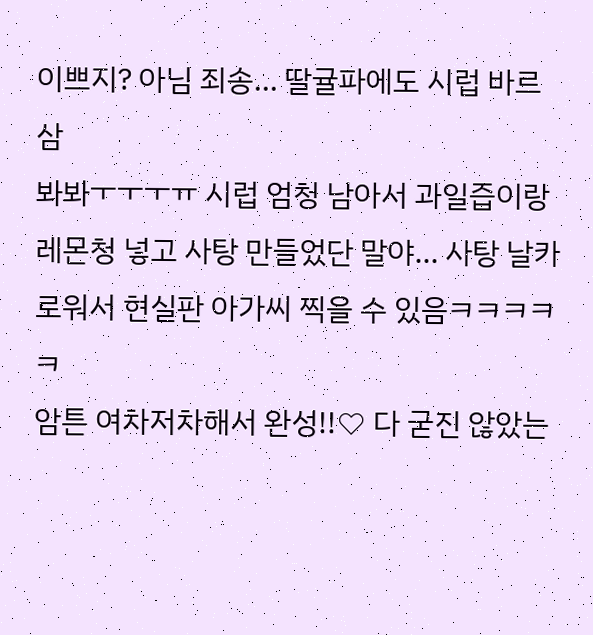이쁘지? 아님 죄송... 딸귤파에도 시럽 바르삼
봐봐ㅜㅜㅜㅠ 시럽 엄청 남아서 과일즙이랑 레몬청 넣고 사탕 만들었단 말야... 사탕 날카로워서 현실판 아가씨 찍을 수 있음ㅋㅋㅋㅋㅋ
암튼 여차저차해서 완성!!♡ 다 굳진 않았는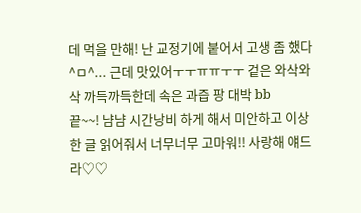데 먹을 만해! 난 교정기에 붙어서 고생 좀 했다^ㅁ^... 근데 맛있어ㅜㅜㅠㅠㅜㅜ 겉은 와삭와삭 까득까득한데 속은 과즙 팡 대박 bb
끝~~! 냠냠 시간낭비 하게 해서 미안하고 이상한 글 읽어줘서 너무너무 고마워!! 사랑해 얘드라♡♡